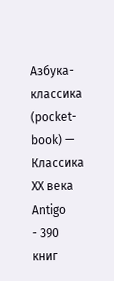Азбука-классика (pocket-book) — Классика XX века
Antigo
- 390 книг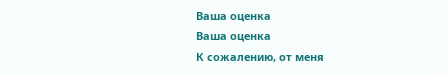Ваша оценка
Ваша оценка
К сожалению, от меня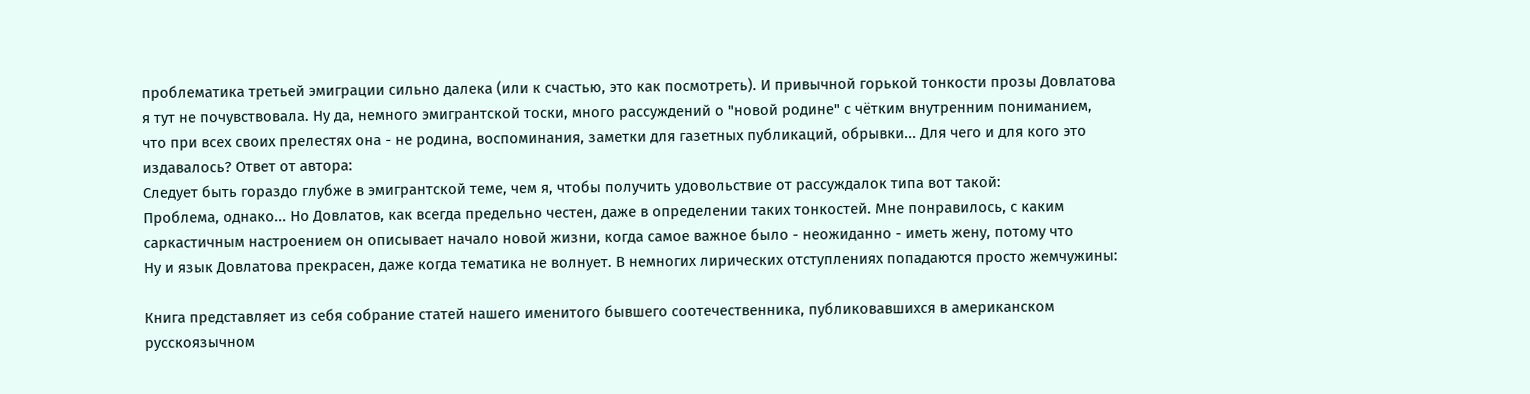проблематика третьей эмиграции сильно далека (или к счастью, это как посмотреть). И привычной горькой тонкости прозы Довлатова я тут не почувствовала. Ну да, немного эмигрантской тоски, много рассуждений о "новой родине" с чётким внутренним пониманием, что при всех своих прелестях она - не родина, воспоминания, заметки для газетных публикаций, обрывки... Для чего и для кого это издавалось? Ответ от автора:
Следует быть гораздо глубже в эмигрантской теме, чем я, чтобы получить удовольствие от рассуждалок типа вот такой:
Проблема, однако... Но Довлатов, как всегда предельно честен, даже в определении таких тонкостей. Мне понравилось, с каким саркастичным настроением он описывает начало новой жизни, когда самое важное было - неожиданно - иметь жену, потому что
Ну и язык Довлатова прекрасен, даже когда тематика не волнует. В немногих лирических отступлениях попадаются просто жемчужины:

Книга представляет из себя собрание статей нашего именитого бывшего соотечественника, публиковавшихся в американском русскоязычном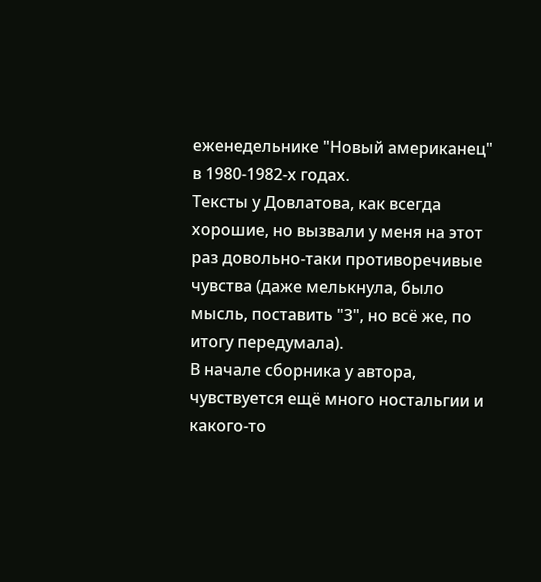еженедельнике "Новый американец" в 1980-1982-х годах.
Тексты у Довлатова, как всегда хорошие, но вызвали у меня на этот раз довольно-таки противоречивые чувства (даже мелькнула, было мысль, поставить "3", но всё же, по итогу передумала).
В начале сборника у автора, чувствуется ещё много ностальгии и какого-то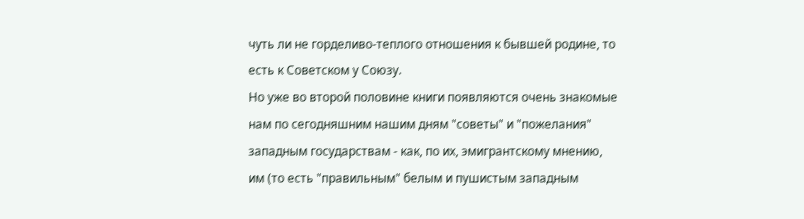чуть ли не горделиво-теплого отношения к бывшей родине, то есть к Советском у Союзу.
Но уже во второй половине книги появляются очень знакомые нам по сегодняшним нашим дням "советы" и "пожелания" западным государствам - как, по их, эмигрантскому мнению, им (то есть "правильным" белым и пушистым западным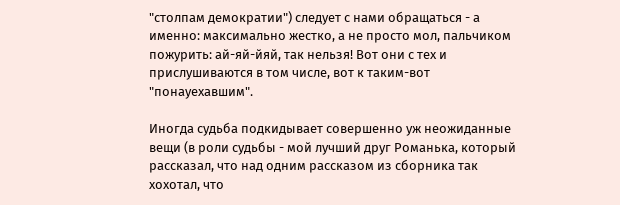"столпам демократии") следует с нами обращаться - а именно: максимально жестко, а не просто мол, пальчиком пожурить: ай-яй-йяй, так нельзя! Вот они с тех и прислушиваются в том числе, вот к таким-вот "понауехавшим".

Иногда судьба подкидывает совершенно уж неожиданные вещи (в роли судьбы - мой лучший друг Романька, который рассказал, что над одним рассказом из сборника так хохотал, что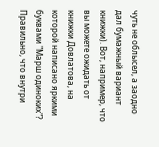чуть не облысел, а заодно дал бумажный вариант книжки). Вот, например, что вы можете ожидать от книжки Довлатова, на которой написано яркими буквами "Марш одиноких"? Правильно, что внутри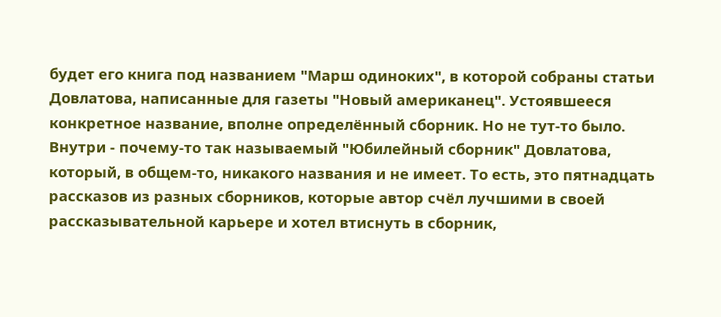будет его книга под названием "Марш одиноких", в которой собраны статьи Довлатова, написанные для газеты "Новый американец". Устоявшееся конкретное название, вполне определённый сборник. Но не тут-то было. Внутри - почему-то так называемый "Юбилейный сборник" Довлатова, который, в общем-то, никакого названия и не имеет. То есть, это пятнадцать рассказов из разных сборников, которые автор счёл лучшими в своей рассказывательной карьере и хотел втиснуть в сборник,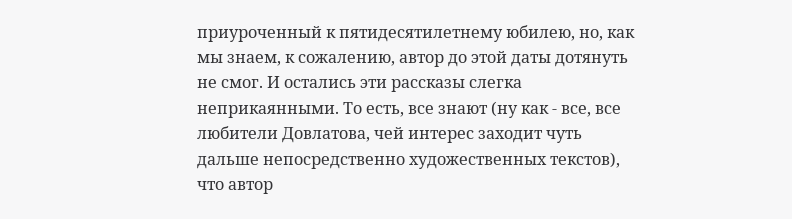приуроченный к пятидесятилетнему юбилею, но, как мы знаем, к сожалению, автор до этой даты дотянуть не смог. И остались эти рассказы слегка неприкаянными. То есть, все знают (ну как - все, все любители Довлатова, чей интерес заходит чуть дальше непосредственно художественных текстов), что автор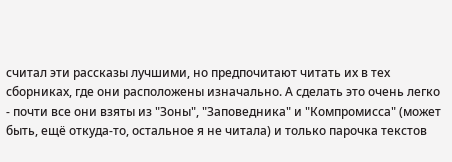считал эти рассказы лучшими, но предпочитают читать их в тех сборниках, где они расположены изначально. А сделать это очень легко - почти все они взяты из "Зоны", "Заповедника" и "Компромисса" (может быть, ещё откуда-то, остальное я не читала) и только парочка текстов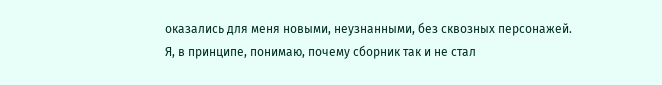оказались для меня новыми, неузнанными, без сквозных персонажей.
Я, в принципе, понимаю, почему сборник так и не стал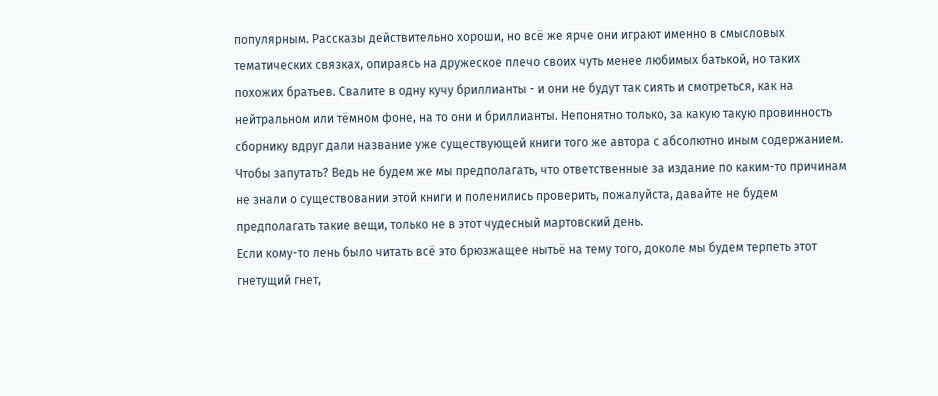популярным. Рассказы действительно хороши, но всё же ярче они играют именно в смысловых тематических связках, опираясь на дружеское плечо своих чуть менее любимых батькой, но таких похожих братьев. Свалите в одну кучу бриллианты - и они не будут так сиять и смотреться, как на нейтральном или тёмном фоне, на то они и бриллианты. Непонятно только, за какую такую провинность сборнику вдруг дали название уже существующей книги того же автора с абсолютно иным содержанием. Чтобы запутать? Ведь не будем же мы предполагать, что ответственные за издание по каким-то причинам не знали о существовании этой книги и поленились проверить, пожалуйста, давайте не будем предполагать такие вещи, только не в этот чудесный мартовский день.
Если кому-то лень было читать всё это брюзжащее нытьё на тему того, доколе мы будем терпеть этот гнетущий гнет,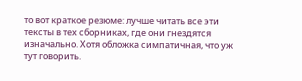то вот краткое резюме: лучше читать все эти тексты в тех сборниках, где они гнездятся изначально. Хотя обложка симпатичная, что уж тут говорить.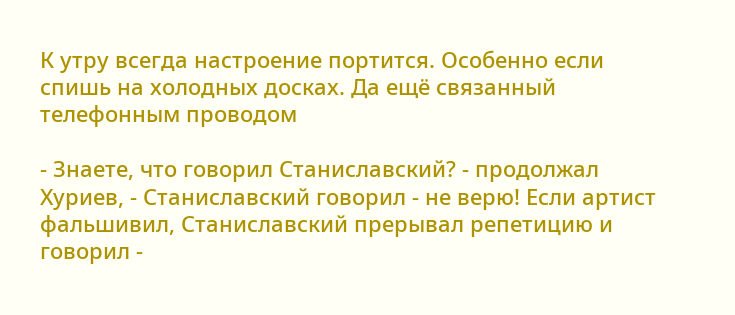К утру всегда настроение портится. Особенно если спишь на холодных досках. Да ещё связанный телефонным проводом

- Знаете, что говорил Станиславский? - продолжал Хуриев, - Станиславский говорил - не верю! Если артист фальшивил, Станиславский прерывал репетицию и говорил -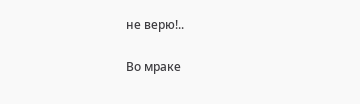не верю!..

Во мраке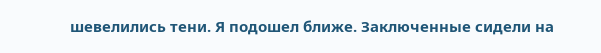шевелились тени. Я подошел ближе. Заключенные сидели на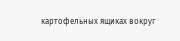картофельных ящиках вокруг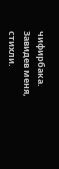чифирбака. Завидев меня, стихли.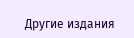Другие издания